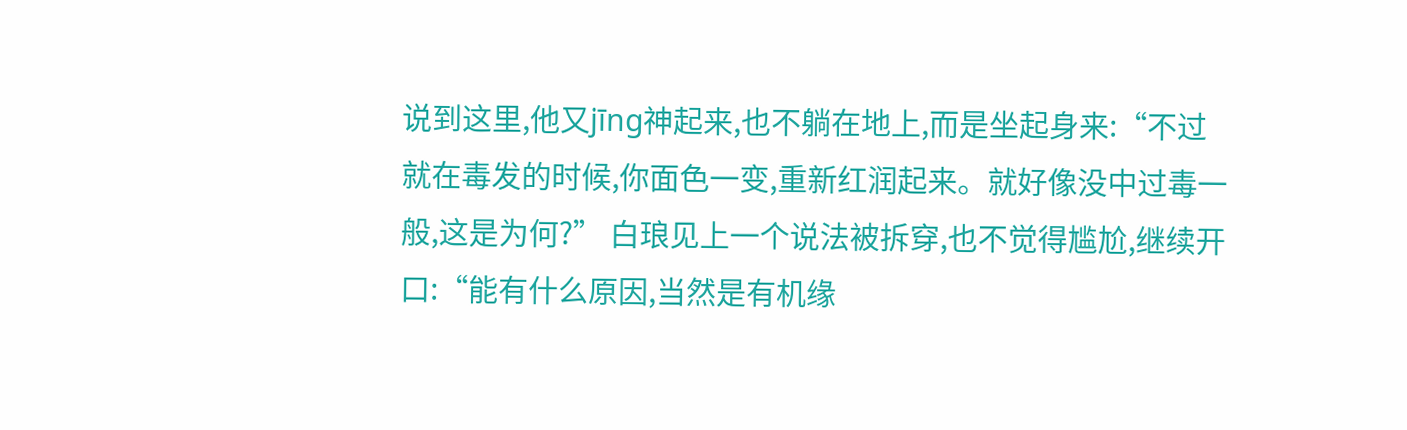说到这里,他又jīng神起来,也不躺在地上,而是坐起身来:“不过就在毒发的时候,你面色一变,重新红润起来。就好像没中过毒一般,这是为何?” 白琅见上一个说法被拆穿,也不觉得尴尬,继续开口:“能有什么原因,当然是有机缘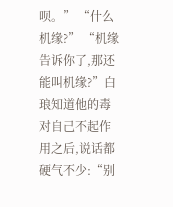呗。” “什么机缘?” “机缘告诉你了,那还能叫机缘?”白琅知道他的毒对自己不起作用之后,说话都硬气不少:“别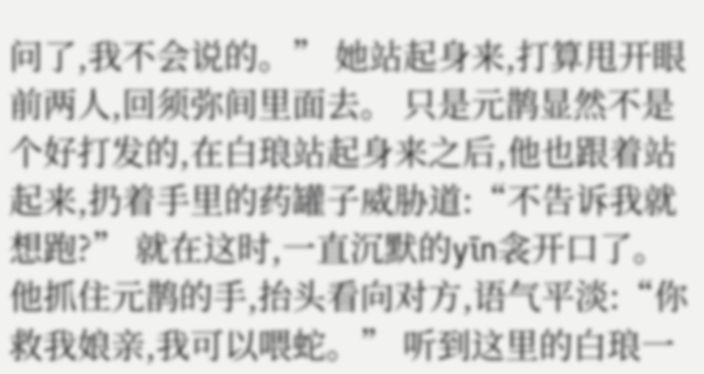问了,我不会说的。” 她站起身来,打算甩开眼前两人,回须弥间里面去。 只是元鹊显然不是个好打发的,在白琅站起身来之后,他也跟着站起来,扔着手里的药罐子威胁道:“不告诉我就想跑?” 就在这时,一直沉默的yīn衾开口了。他抓住元鹊的手,抬头看向对方,语气平淡:“你救我娘亲,我可以喂蛇。” 听到这里的白琅一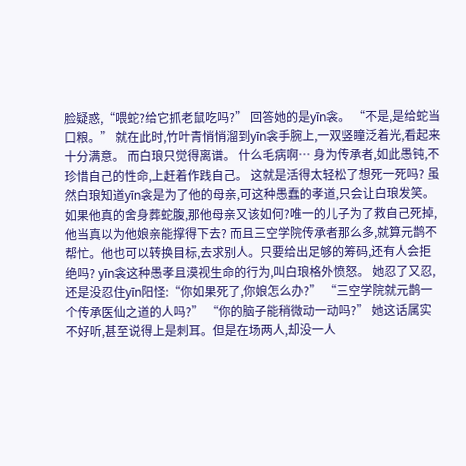脸疑惑,“喂蛇?给它抓老鼠吃吗?” 回答她的是yīn衾。 “不是,是给蛇当口粮。” 就在此时,竹叶青悄悄溜到yīn衾手腕上,一双竖瞳泛着光,看起来十分满意。 而白琅只觉得离谱。 什么毛病啊… 身为传承者,如此愚钝,不珍惜自己的性命,上赶着作践自己。 这就是活得太轻松了想死一死吗? 虽然白琅知道yīn衾是为了他的母亲,可这种愚蠢的孝道,只会让白琅发笑。 如果他真的舍身葬蛇腹,那他母亲又该如何?唯一的儿子为了救自己死掉,他当真以为他娘亲能撑得下去? 而且三空学院传承者那么多,就算元鹊不帮忙。他也可以转换目标,去求别人。只要给出足够的筹码,还有人会拒绝吗? yīn衾这种愚孝且漠视生命的行为,叫白琅格外愤怒。 她忍了又忍,还是没忍住yīn阳怪:“你如果死了,你娘怎么办?” “三空学院就元鹊一个传承医仙之道的人吗?” “你的脑子能稍微动一动吗?” 她这话属实不好听,甚至说得上是刺耳。但是在场两人,却没一人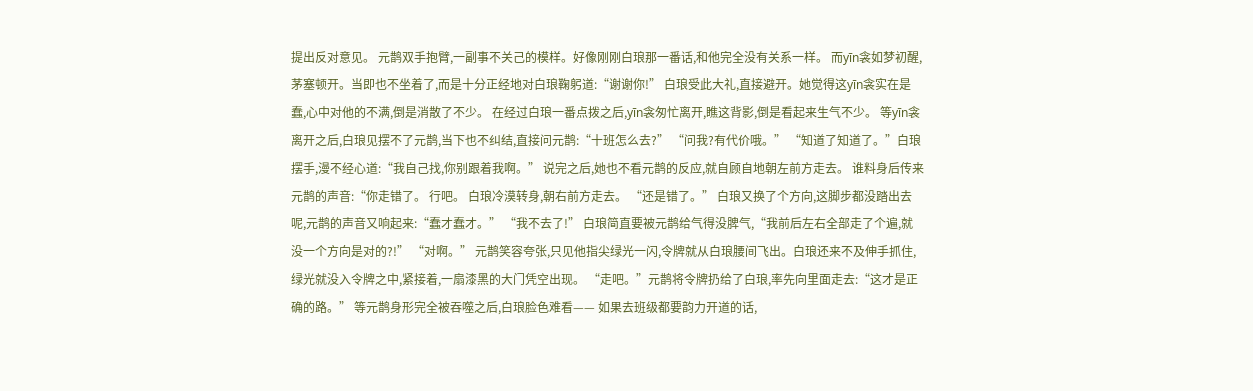提出反对意见。 元鹊双手抱臂,一副事不关己的模样。好像刚刚白琅那一番话,和他完全没有关系一样。 而yīn衾如梦初醒,茅塞顿开。当即也不坐着了,而是十分正经地对白琅鞠躬道:“谢谢你!” 白琅受此大礼,直接避开。她觉得这yīn衾实在是蠢,心中对他的不满,倒是消散了不少。 在经过白琅一番点拨之后,yīn衾匆忙离开,瞧这背影,倒是看起来生气不少。 等yīn衾离开之后,白琅见摆不了元鹊,当下也不纠结,直接问元鹊:“十班怎么去?” “问我?有代价哦。” “知道了知道了。”白琅摆手,漫不经心道:“我自己找,你别跟着我啊。” 说完之后,她也不看元鹊的反应,就自顾自地朝左前方走去。 谁料身后传来元鹊的声音:“你走错了。 行吧。 白琅冷漠转身,朝右前方走去。 “还是错了。” 白琅又换了个方向,这脚步都没踏出去呢,元鹊的声音又响起来:“蠢才蠢才。” “我不去了!” 白琅简直要被元鹊给气得没脾气,“我前后左右全部走了个遍,就没一个方向是对的?!” “对啊。” 元鹊笑容夸张,只见他指尖绿光一闪,令牌就从白琅腰间飞出。白琅还来不及伸手抓住,绿光就没入令牌之中,紧接着,一扇漆黑的大门凭空出现。 “走吧。”元鹊将令牌扔给了白琅,率先向里面走去:“这才是正确的路。” 等元鹊身形完全被吞噬之后,白琅脸色难看—— 如果去班级都要韵力开道的话,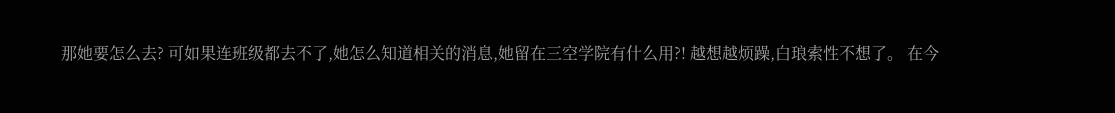那她要怎么去? 可如果连班级都去不了,她怎么知道相关的消息,她留在三空学院有什么用?! 越想越烦躁,白琅索性不想了。 在今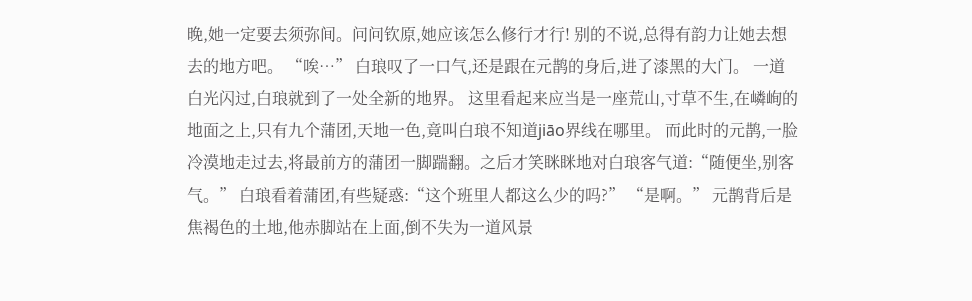晚,她一定要去须弥间。问问钦原,她应该怎么修行才行! 别的不说,总得有韵力让她去想去的地方吧。 “唉…” 白琅叹了一口气,还是跟在元鹊的身后,进了漆黑的大门。 一道白光闪过,白琅就到了一处全新的地界。 这里看起来应当是一座荒山,寸草不生,在嶙峋的地面之上,只有九个蒲团,天地一色,竟叫白琅不知道jiāo界线在哪里。 而此时的元鹊,一脸冷漠地走过去,将最前方的蒲团一脚踹翻。之后才笑眯眯地对白琅客气道:“随便坐,别客气。” 白琅看着蒲团,有些疑惑:“这个班里人都这么少的吗?” “是啊。” 元鹊背后是焦褐色的土地,他赤脚站在上面,倒不失为一道风景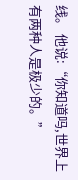线。 他说:“你知道吗,世界上有两种人是极少的。”